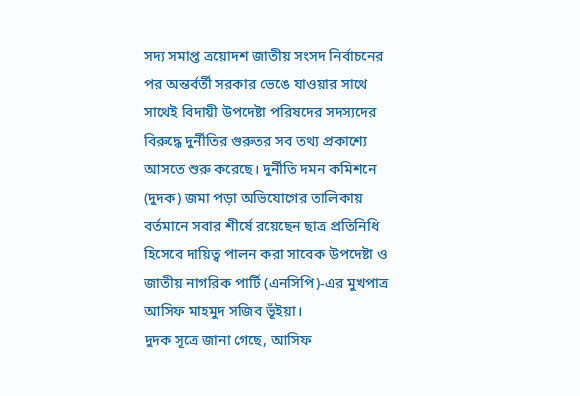সদ্য সমাপ্ত ত্রয়োদশ জাতীয় সংসদ নির্বাচনের পর অন্তর্বর্তী সরকার ভেঙে যাওয়ার সাথে সাথেই বিদায়ী উপদেষ্টা পরিষদের সদস্যদের বিরুদ্ধে দুর্নীতির গুরুতর সব তথ্য প্রকাশ্যে আসতে শুরু করেছে। দুর্নীতি দমন কমিশনে (দুদক) জমা পড়া অভিযোগের তালিকায় বর্তমানে সবার শীর্ষে রয়েছেন ছাত্র প্রতিনিধি হিসেবে দায়িত্ব পালন করা সাবেক উপদেষ্টা ও জাতীয় নাগরিক পার্টি (এনসিপি)-এর মুখপাত্র আসিফ মাহমুদ সজিব ভূঁইয়া।
দুদক সূত্রে জানা গেছে, আসিফ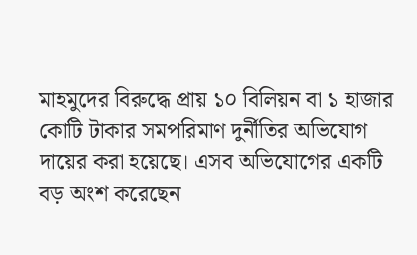মাহমুদের বিরুদ্ধে প্রায় ১০ বিলিয়ন বা ১ হাজার কোটি টাকার সমপরিমাণ দুর্নীতির অভিযোগ দায়ের করা হয়েছে। এসব অভিযোগের একটি বড় অংশ করেছেন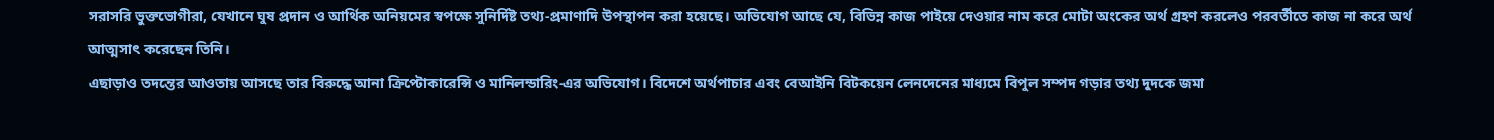সরাসরি ভুক্তভোগীরা, যেখানে ঘুষ প্রদান ও আর্থিক অনিয়মের স্বপক্ষে সুনির্দিষ্ট তথ্য-প্রমাণাদি উপস্থাপন করা হয়েছে। অভিযোগ আছে যে, বিভিন্ন কাজ পাইয়ে দেওয়ার নাম করে মোটা অংকের অর্থ গ্রহণ করলেও পরবর্তীতে কাজ না করে অর্থ আত্মসাৎ করেছেন তিনি।
এছাড়াও তদন্তের আওতায় আসছে তার বিরুদ্ধে আনা ক্রিপ্টোকারেন্সি ও মানিলন্ডারিং-এর অভিযোগ। বিদেশে অর্থপাচার এবং বেআইনি বিটকয়েন লেনদেনের মাধ্যমে বিপুল সম্পদ গড়ার তথ্য দুদকে জমা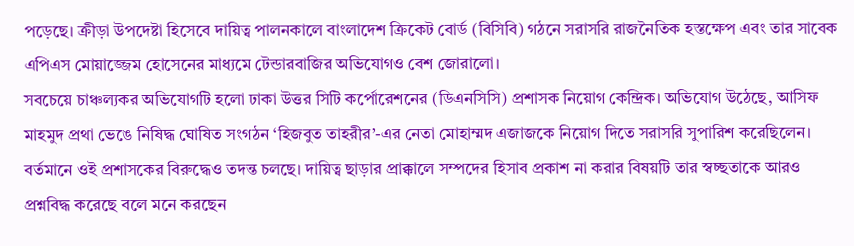পড়েছে। ক্রীড়া উপদেষ্টা হিসেবে দায়িত্ব পালনকালে বাংলাদেশ ক্রিকেট বোর্ড (বিসিবি) গঠনে সরাসরি রাজনৈতিক হস্তক্ষেপ এবং তার সাবেক এপিএস মোয়াজ্জেম হোসেনের মাধ্যমে টেন্ডারবাজির অভিযোগও বেশ জোরালো।
সবচেয়ে চাঞ্চল্যকর অভিযোগটি হলো ঢাকা উত্তর সিটি কর্পোরেশনের (ডিএনসিসি) প্রশাসক নিয়োগ কেন্দ্রিক। অভিযোগ উঠেছে, আসিফ মাহমুদ প্রথা ভেঙে নিষিদ্ধ ঘোষিত সংগঠন ‘হিজবুত তাহরীর’-এর নেতা মোহাম্মদ এজাজকে নিয়োগ দিতে সরাসরি সুপারিশ করেছিলেন। বর্তমানে ওই প্রশাসকের বিরুদ্ধেও তদন্ত চলছে। দায়িত্ব ছাড়ার প্রাক্কালে সম্পদের হিসাব প্রকাশ না করার বিষয়টি তার স্বচ্ছতাকে আরও প্রশ্নবিদ্ধ করেছে বলে মনে করছেন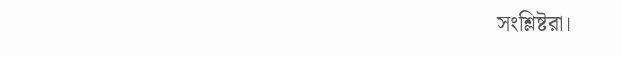সংশ্লিষ্টরা।